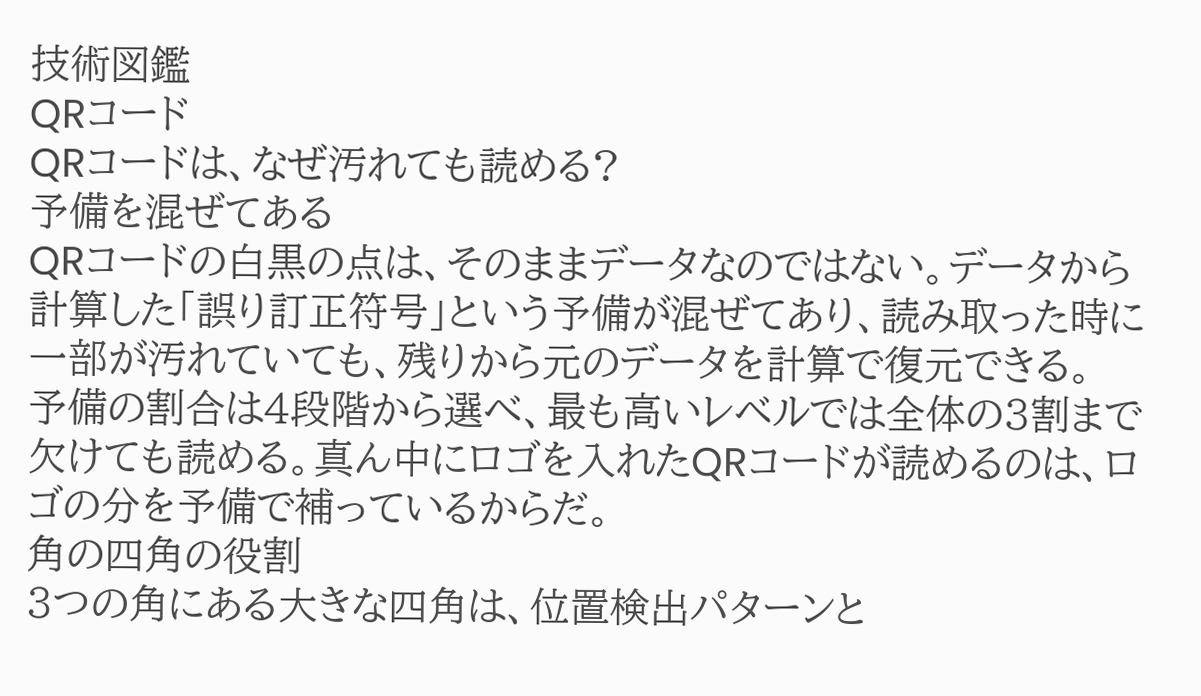技術図鑑
QRコード
QRコードは、なぜ汚れても読める?
予備を混ぜてある
QRコードの白黒の点は、そのままデータなのではない。データから計算した「誤り訂正符号」という予備が混ぜてあり、読み取った時に一部が汚れていても、残りから元のデータを計算で復元できる。
予備の割合は4段階から選べ、最も高いレベルでは全体の3割まで欠けても読める。真ん中にロゴを入れたQRコードが読めるのは、ロゴの分を予備で補っているからだ。
角の四角の役割
3つの角にある大きな四角は、位置検出パターンと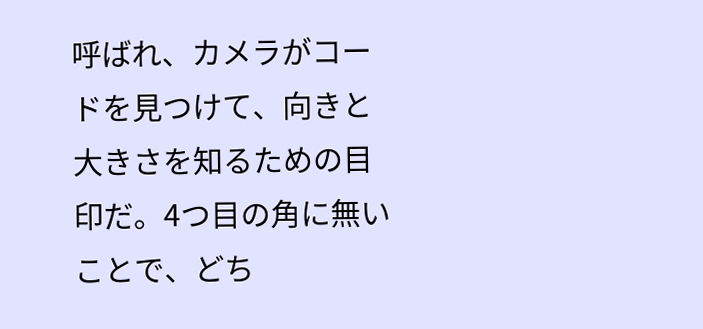呼ばれ、カメラがコードを見つけて、向きと大きさを知るための目印だ。4つ目の角に無いことで、どち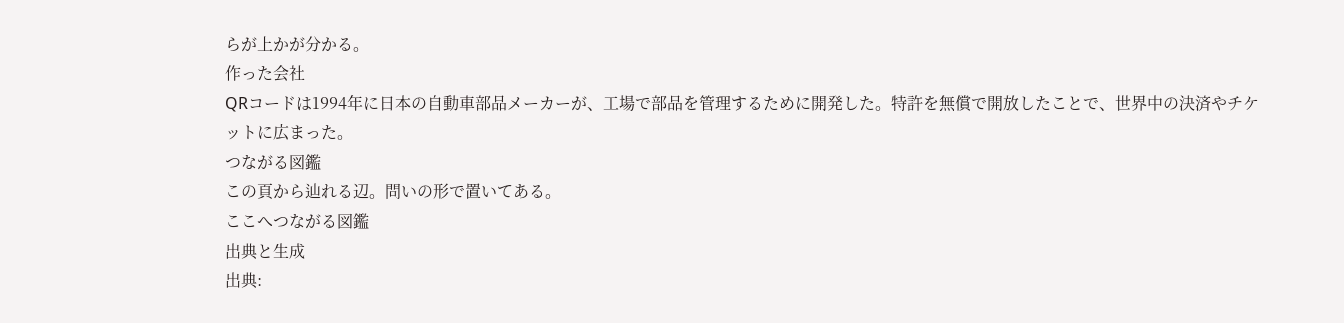らが上かが分かる。
作った会社
QRコードは1994年に日本の自動車部品メーカーが、工場で部品を管理するために開発した。特許を無償で開放したことで、世界中の決済やチケットに広まった。
つながる図鑑
この頁から辿れる辺。問いの形で置いてある。
ここへつながる図鑑
出典と生成
出典: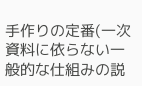手作りの定番(一次資料に依らない一般的な仕組みの説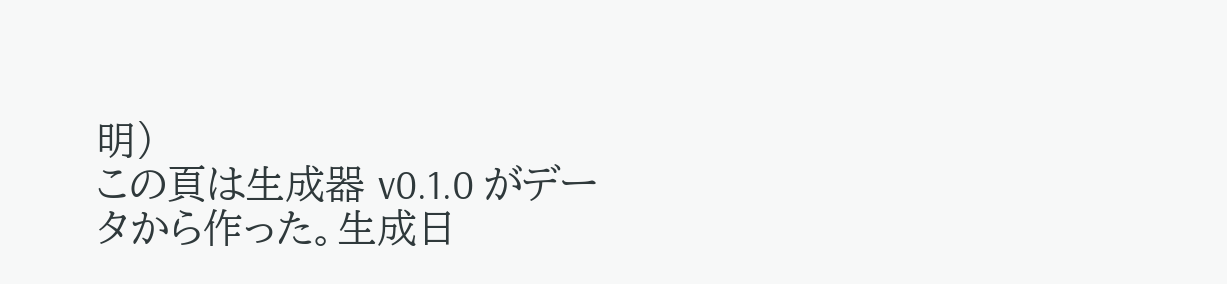明)
この頁は生成器 v0.1.0 がデータから作った。生成日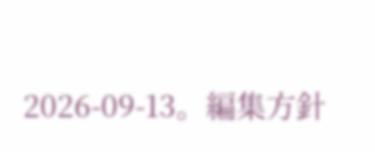2026-09-13。編集方針